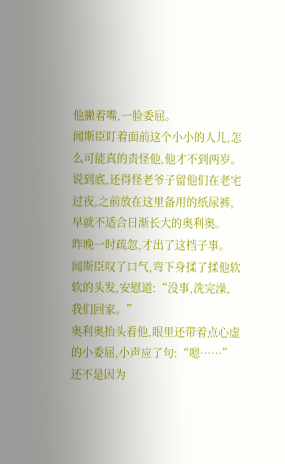他撇着嘴,一脸委屈。
闻斯臣盯着面前这个小小的人儿,怎么可能真的责怪他,他才不到两岁。
说到底,还得怪老爷子留他们在老宅过夜,之前放在这里备用的纸尿裤,早就不适合日渐长大的奥利奥。
昨晚一时疏忽,才出了这档子事。
闻斯臣叹了口气,弯下身揉了揉他软软的头发,安慰道:“没事,洗完澡,我们回家。”
奥利奥抬头看他,眼里还带着点心虚的小委屈,小声应了句:“嗯……”
还不是因为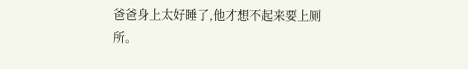爸爸身上太好睡了,他才想不起来要上厕所。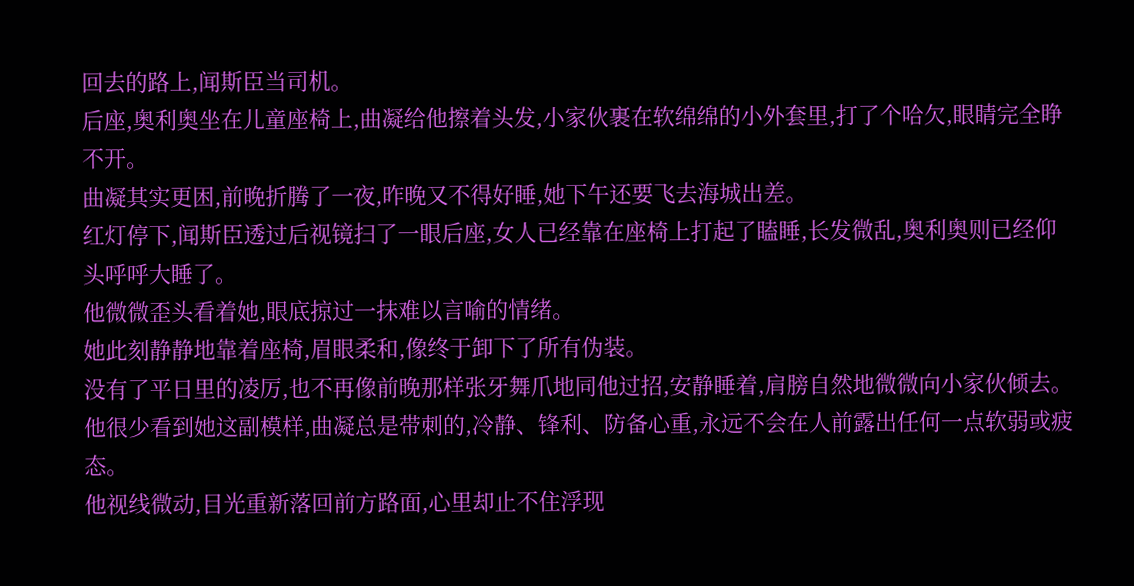回去的路上,闻斯臣当司机。
后座,奥利奥坐在儿童座椅上,曲凝给他擦着头发,小家伙裹在软绵绵的小外套里,打了个哈欠,眼睛完全睁不开。
曲凝其实更困,前晚折腾了一夜,昨晚又不得好睡,她下午还要飞去海城出差。
红灯停下,闻斯臣透过后视镜扫了一眼后座,女人已经靠在座椅上打起了瞌睡,长发微乱,奥利奥则已经仰头呼呼大睡了。
他微微歪头看着她,眼底掠过一抹难以言喻的情绪。
她此刻静静地靠着座椅,眉眼柔和,像终于卸下了所有伪装。
没有了平日里的凌厉,也不再像前晚那样张牙舞爪地同他过招,安静睡着,肩膀自然地微微向小家伙倾去。
他很少看到她这副模样,曲凝总是带刺的,冷静、锋利、防备心重,永远不会在人前露出任何一点软弱或疲态。
他视线微动,目光重新落回前方路面,心里却止不住浮现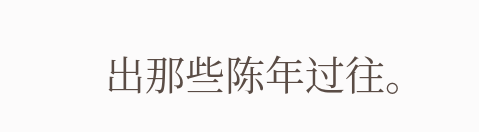出那些陈年过往。